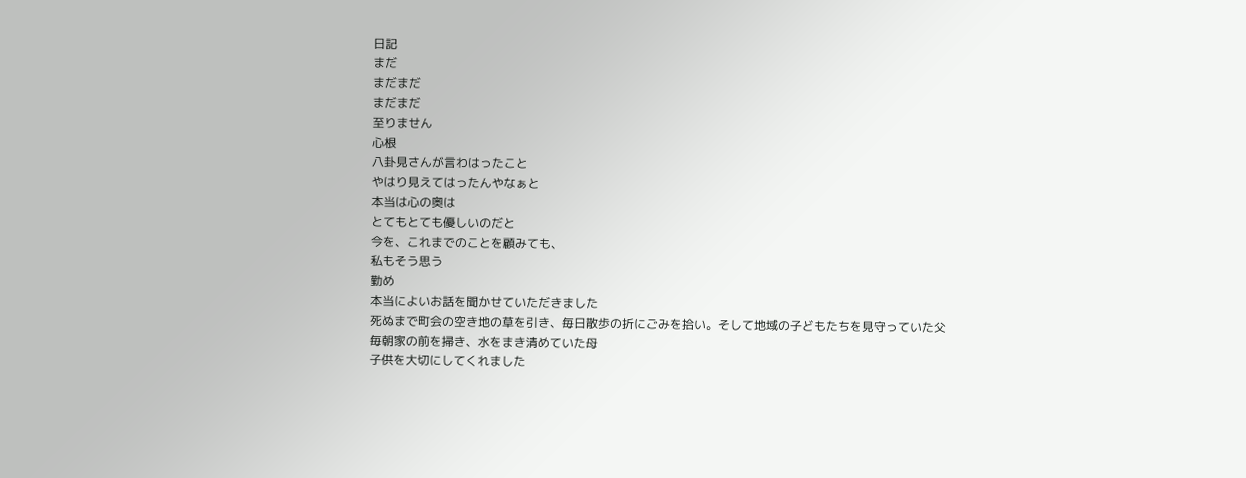日記
まだ
まだまだ
まだまだ
至りません
心根
八卦見さんが言わはったこと
やはり見えてはったんやなぁと
本当は心の奥は
とてもとても優しいのだと
今を、これまでのことを顧みても、
私もそう思う
勤め
本当によいお話を聞かせていただきました
死ぬまで町会の空き地の草を引き、毎日散歩の折にごみを拾い。そして地域の子どもたちを見守っていた父
毎朝家の前を掃き、水をまき清めていた母
子供を大切にしてくれました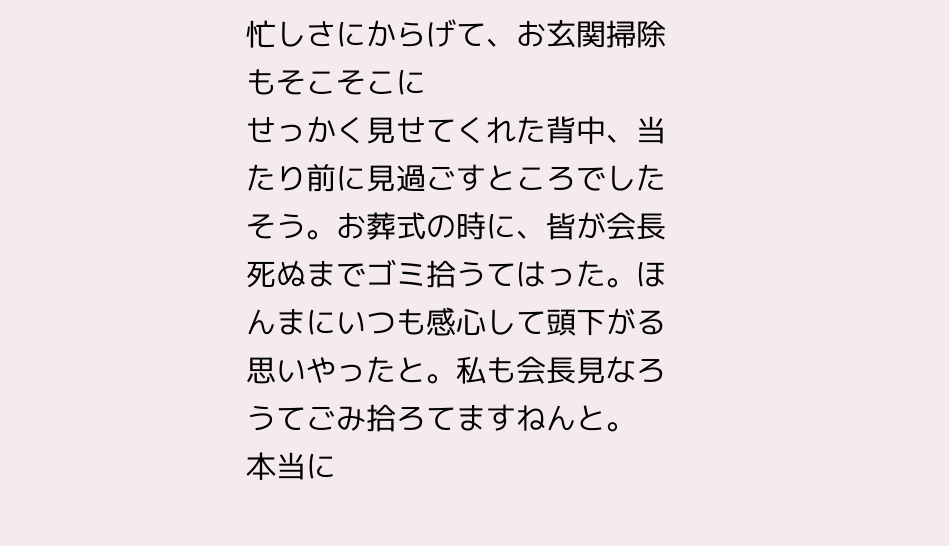忙しさにからげて、お玄関掃除もそこそこに
せっかく見せてくれた背中、当たり前に見過ごすところでした
そう。お葬式の時に、皆が会長死ぬまでゴミ拾うてはった。ほんまにいつも感心して頭下がる思いやったと。私も会長見なろうてごみ拾ろてますねんと。
本当に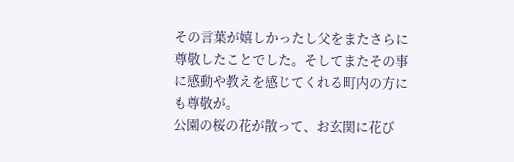その言葉が嬉しかったし父をまたさらに尊敬したことでした。そしてまたその事に感動や教えを感じてくれる町内の方にも尊敬が。
公園の桜の花が散って、お玄関に花び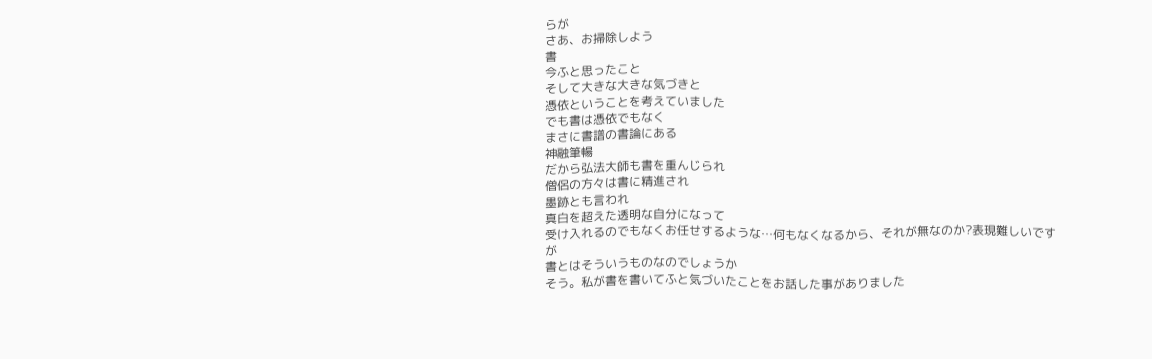らが
さあ、お掃除しよう
書
今ふと思ったこと
そして大きな大きな気づきと
憑依ということを考えていました
でも書は憑依でもなく
まさに書譜の書論にある
神融筆暢
だから弘法大師も書を重んじられ
僧侶の方々は書に精進され
墨跡とも言われ
真白を超えた透明な自分になって
受け入れるのでもなくお任せするような…何もなくなるから、それが無なのか?表現難しいですが
書とはそういうものなのでしょうか
そう。私が書を書いてふと気づいたことをお話した事がありました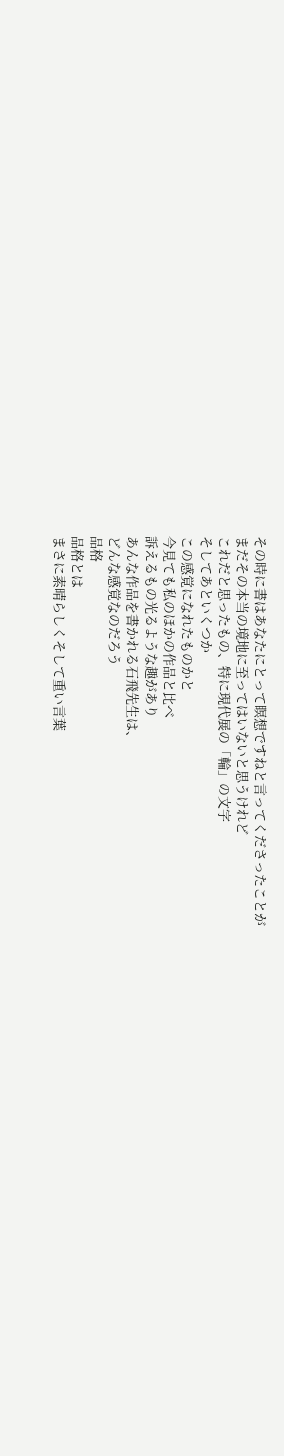その時に書はあなたにとって瞑想ですねと言ってくださったことが
まだその本当の境地に至ってはいないと思うけれど
これだと思ったもの、特に現代展の「輪」の文字
そしてあといくつか
この感覚になれたものかと
今見ても私のほかの作品と比べ
訴えるもの光るような趣があり
あんな作品を書かれる石飛先生は、
どんな感覚なのだろう
品格
品格とは
まさに素晴らしくそして重い言葉